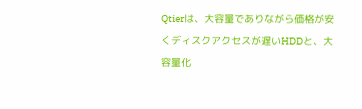Qtierは、大容量でありながら価格が安くディスクアクセスが遅いHDDと、大容量化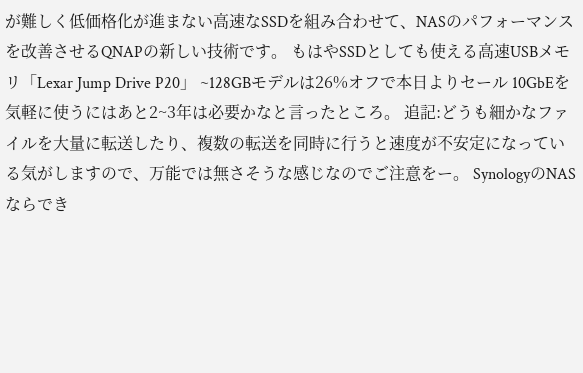が難しく低価格化が進まない高速なSSDを組み合わせて、NASのパフォーマンスを改善させるQNAPの新しい技術です。 もはやSSDとしても使える高速USBメモリ「Lexar Jump Drive P20」 ~128GBモデルは26%オフで本日よりセール 10GbEを気軽に使うにはあと2~3年は必要かなと言ったところ。 追記:どうも細かなファイルを大量に転送したり、複数の転送を同時に行うと速度が不安定になっている気がしますので、万能では無さそうな感じなのでご注意をー。 SynologyのNASならでき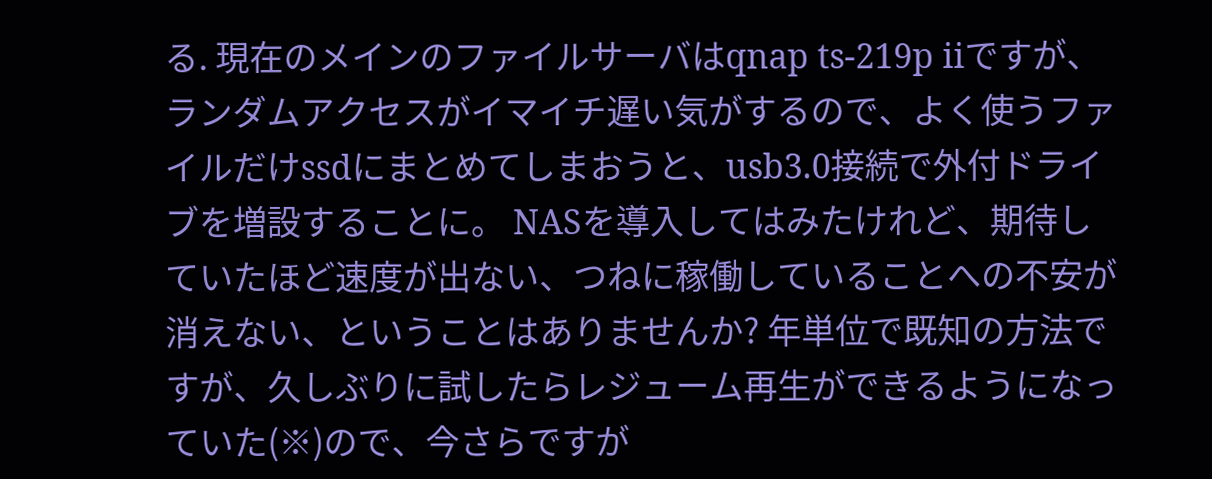る. 現在のメインのファイルサーバはqnap ts-219p iiですが、ランダムアクセスがイマイチ遅い気がするので、よく使うファイルだけssdにまとめてしまおうと、usb3.0接続で外付ドライブを増設することに。 NASを導入してはみたけれど、期待していたほど速度が出ない、つねに稼働していることへの不安が消えない、ということはありませんか? 年単位で既知の方法ですが、久しぶりに試したらレジューム再生ができるようになっていた(※)ので、今さらですが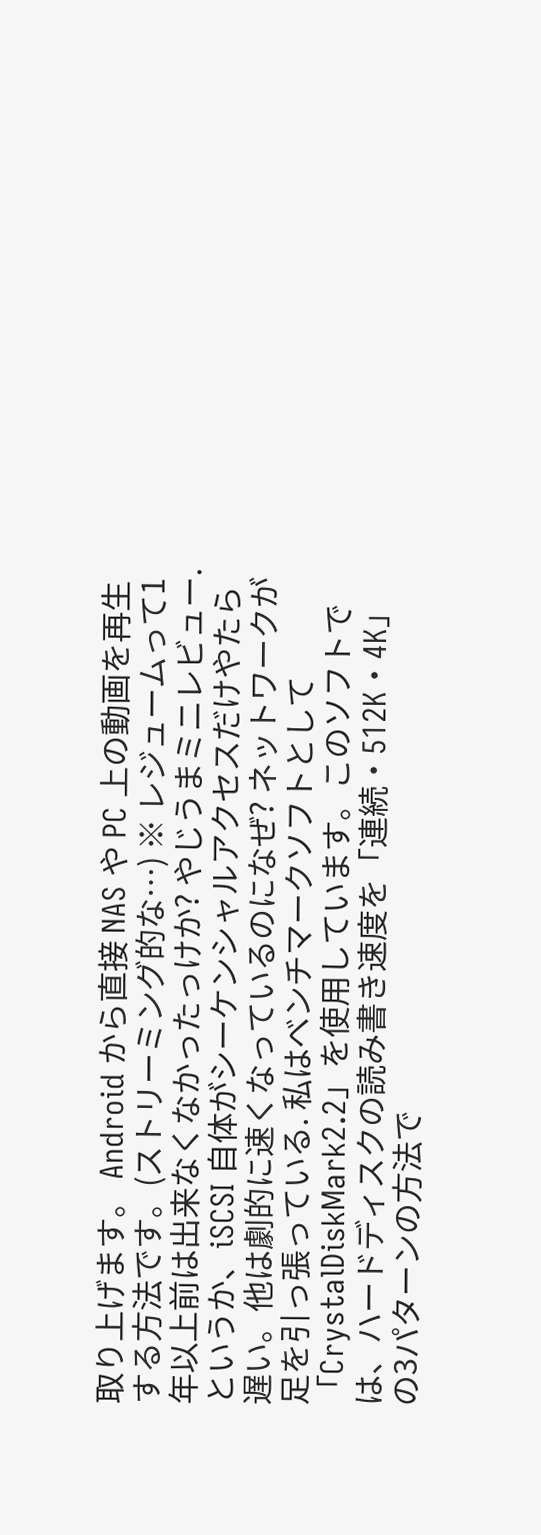取り上げます。 Android から直接 NAS や PC 上の動画を再生する方法です。(ストリーミング的な…) ※ レジュームって1年以上前は出来なくなかったっけか? やじうまミニレビュー. というか、iSCSI 自体がシーケンシャルアクセスだけやたら遅い。他は劇的に速くなっているのになぜ? ネットワークが足を引っ張っている. 私はベンチマークソフトとして「CrystalDiskMark2.2」を使用しています。このソフトでは、ハードディスクの読み書き速度を「連続・512K・4K」の3パターンの方法で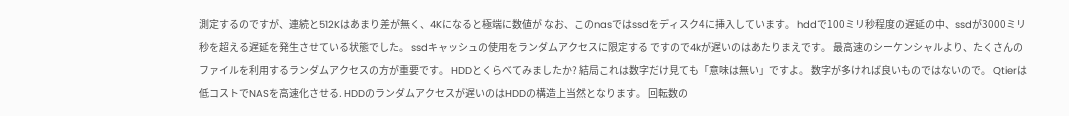測定するのですが、連続と512Kはあまり差が無く、4Kになると極端に数値が なお、このnasではssdをディスク4に挿入しています。 hddで100ミリ秒程度の遅延の中、ssdが3000ミリ秒を超える遅延を発生させている状態でした。 ssdキャッシュの使用をランダムアクセスに限定する ですので4kが遅いのはあたりまえです。 最高速のシーケンシャルより、たくさんのファイルを利用するランダムアクセスの方が重要です。 HDDとくらべてみましたか? 結局これは数字だけ見ても「意味は無い」ですよ。 数字が多ければ良いものではないので。 Qtierは低コストでNASを高速化させる. HDDのランダムアクセスが遅いのはHDDの構造上当然となります。 回転数の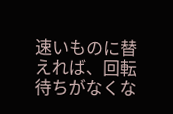速いものに替えれば、回転待ちがなくな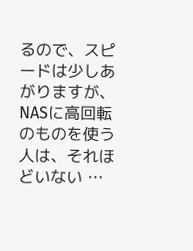るので、スピードは少しあがりますが、NASに高回転のものを使う人は、それほどいない …